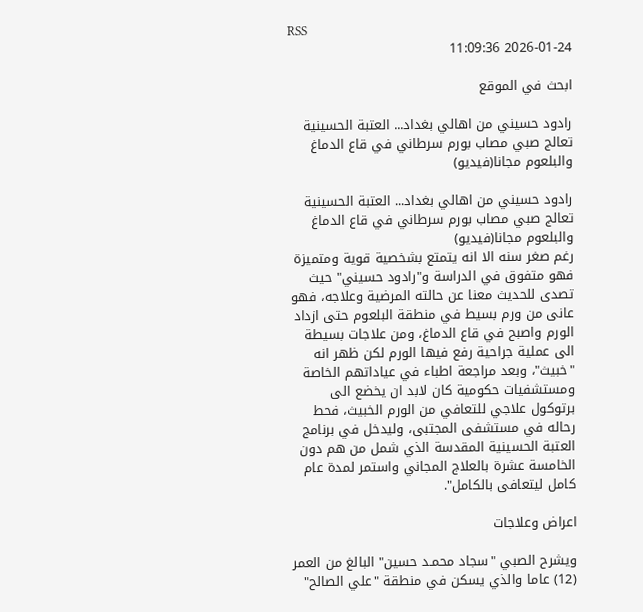RSS
2026-01-24 11:09:36

ابحث في الموقع

رادود حسيني من اهالي بغداد... العتبة الحسينية تعالج صبي مصاب بورم سرطاني في قاع الدماغ والبلعوم مجانا(فيديو)

رادود حسيني من اهالي بغداد... العتبة الحسينية تعالج صبي مصاب بورم سرطاني في قاع الدماغ والبلعوم مجانا(فيديو)
رغم صغر سنه الا انه يتمتع بشخصية قوية ومتميزة فهو متفوق في الدراسة و"رادود حسيني" حيث تصدى للحديث معنا عن حالته المرضية وعلاجه، فهو عانى من ورم بسيط في منطقة البلعوم حتى ازداد الورم واصبح في قاع الدماغ، ومن علاجات بسيطة الى عملية جراحية رفع فيها الورم لكن ظهر انه "خبيث"، وبعد مراجعة اطباء في عياداتهم الخاصة ومستشفيات حكومية كان لابد ان يخضع الى برتوكول علاجي للتعافي من الورم الخبيث، فحط رحاله في مستشفى المجتبى، وليدخل في برنامج العتبة الحسينية المقدسة الذي شمل من هم دون الخامسة عشرة بالعلاج المجاني واستمر لمدة عام كامل ليتعافى بالكامل".

اعراض وعلاجات

ويشرح الصبي "سجاد محمـد حسين" البالغ من العمر (12) عاما والذي يسكن في منطقة "علي الصالح"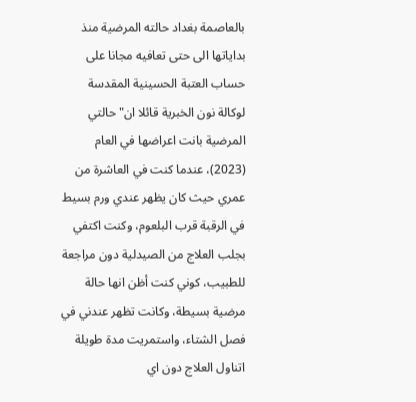بالعاصمة بغداد حالته المرضية منذ بداياتها الى حتى تعافيه مجانا على حساب العتبة الحسينية المقدسة لوكالة نون الخبرية قائلا ان" حالتي المرضية بانت اعراضها في العام (2023)، عندما كنت في العاشرة من عمري حيث كان يظهر عندي ورم بسيط في الرقبة قرب البلعوم، وكنت اكتفي بجلب العلاج من الصيدلية دون مراجعة للطبيب، كوني كنت أظن انها حالة مرضية بسيطة، وكانت تظهر عندني في فصل الشتاء، واستمريت مدة طويلة اتناول العلاج دون اي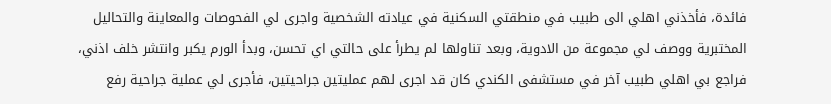فائدة، فأخذني اهلي الى طبيب في منطقتي السكنية في عيادته الشخصية واجرى لي الفحوصات والمعاينة والتحاليل المختبرية ووصف لي مجموعة من الادوية، وبعد تناولها لم يطرأ على حالتي اي تحسن، وبدأ الورم يكبر وانتشر خلف اذني، فراجع بي اهلي طبيب آخر في مستشفى الكندي كان قد اجرى لهم عمليتين جراحيتين، فأجرى لي عملية جراحية رفع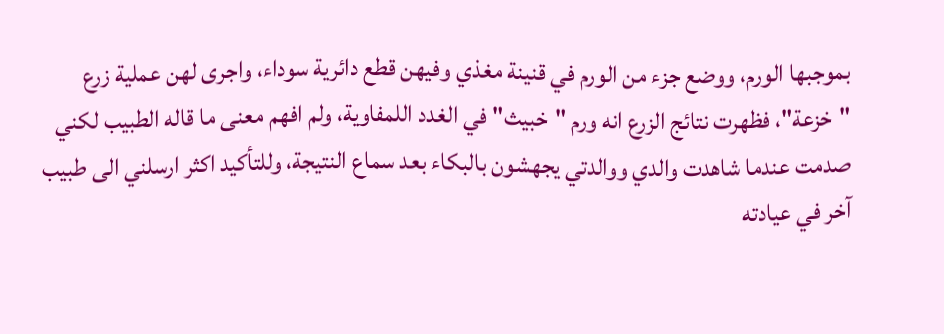بموجبها الورم، ووضع جزء من الورم في قنينة مغذي وفيهن قطع دائرية سوداء، واجرى لهن عملية زرع "خزعة"، فظهرت نتائج الزرع انه ورم "خبيث" في الغدد اللمفاوية، ولم افهم معنى ما قاله الطبيب لكني صدمت عندما شاهدت والدي ووالدتي يجهشون بالبكاء بعد سماع النتيجة، وللتأكيد اكثر ارسلني الى طبيب آخر في عيادته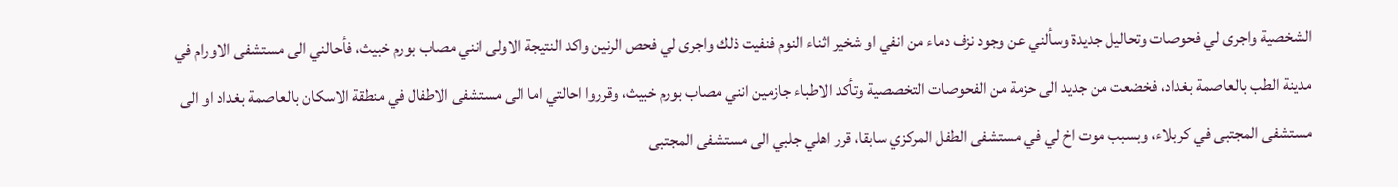الشخصية واجرى لي فحوصات وتحاليل جديدة وسألني عن وجود نزف دماء من انفي او شخير اثناء النوم فنفيت ذلك واجرى لي فحص الرنين واكد النتيجة الاولى انني مصاب بورم خبيث، فأحالني الى مستشفى الاورام في مدينة الطب بالعاصمة بغداد، فخضعت من جديد الى حزمة من الفحوصات التخصصية وتأكد الاطباء جازمين انني مصاب بورم خبيث، وقرروا احالتي اما الى مستشفى الاطفال في منطقة الاسكان بالعاصمة بغداد او الى مستشفى المجتبى في كربلاء، وبسبب موت اخ لي في مستشفى الطفل المركزي سابقا، قرر اهلي جلبي الى مستشفى المجتبى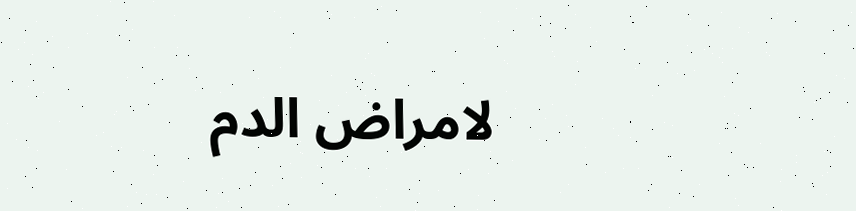لامراض الدم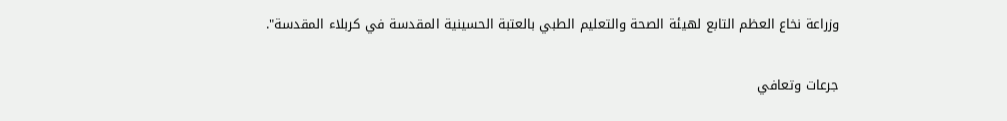وزراعة نخاع العظم التابع لهيئة الصحة والتعليم الطبي بالعتبة الحسينية المقدسة في كربلاء المقدسة".

جرعات وتعافي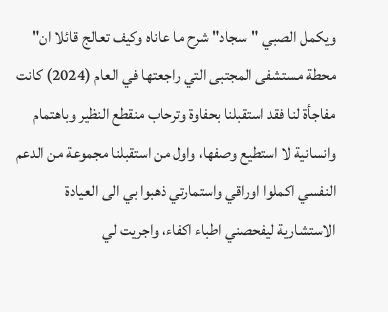ويكمل الصبي "سجاد" شرح ما عاناه وكيف تعالج قائلا ان" محطة مستشفى المجتبى التي راجعتها في العام (2024) كانت مفاجأة لنا فقد استقبلنا بحفاوة وترحاب منقطع النظير وباهتمام وانسانية لا استطيع وصفها، واول من استقبلنا مجموعة من الدعم النفسي اكملوا اوراقي واستمارتي ذهبوا بي الى العيادة الاستشارية ليفحصني اطباء اكفاء، واجريت لي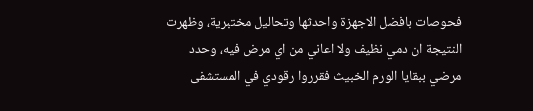فحوصات بافضل الاجهزة واحدثها وتحاليل مختبرية، وظهرت النتيجة ان دمي نظيف ولا اعاني من اي مرض فيه، وحدد مرضي ببقايا الورم الخبيث فقرروا رقودي في المستشفى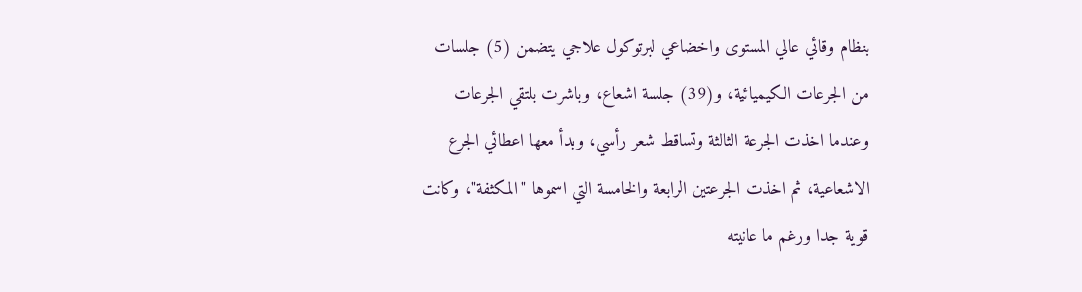بنظام وقائي عالي المستوى واخضاعي لبرتوكول علاجي يتضمن (5) جلسات من الجرعات الكيميائية، و(39) جلسة اشعاع، وباشرت بلتقي الجرعات وعندما اخذت الجرعة الثالثة وتساقط شعر رأسي، وبدأ معها اعطائي الجرع الاشعاعية، ثم اخذت الجرعتين الرابعة والخامسة التي اسموها "المكثفة"، وكانت قوية جدا ورغم ما عانيته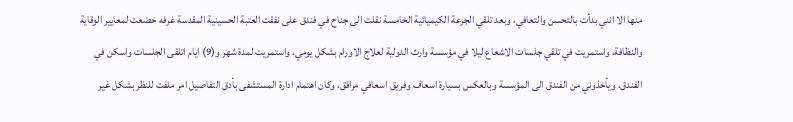منها الا انني بدأت بالتحسن والتعافي، وبعد تلقي الجرعة الكيميائية الخامسة نقلت الى جناح في فندق على نفقت العتبة الحسينية المقدسة غرفه خضعت لمعايير الوقاية والنظافة، واستمريت في تلقي جلسات الاشعاع ليلا في مؤسسة وارث الدولية لعلاج الاورام بشكل يومي، واستمريت لمدة شهر و(9) ايام اتلقى الجلسات واسكن في الفندق، ويأخذوني من الفندق الى المؤسسة وبالعكس بسيارة اسعاف وفريق اسعافي مرافق، وكان اهتمام ادارة المستشفى بأدق التفاصيل امر ملفت للنظر بشكل غير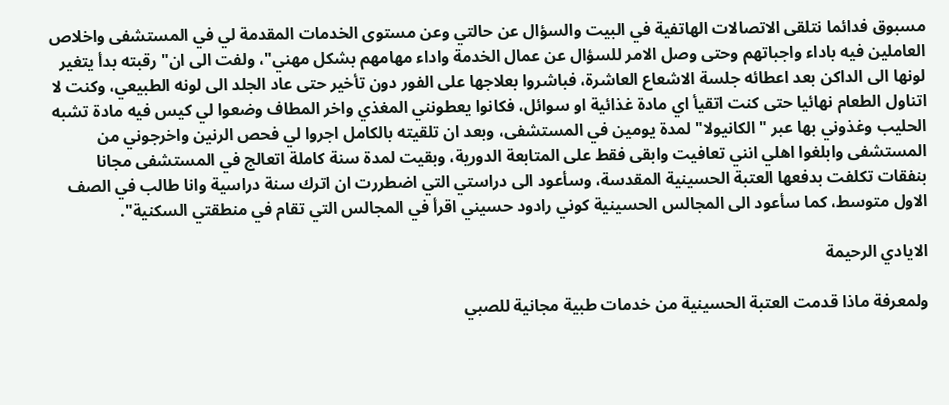مسبوق فدائما نتلقى الاتصالات الهاتفية في البيت والسؤال عن حالتي وعن مستوى الخدمات المقدمة لي في المستشفى واخلاص العاملين فيه باداء واجباتهم وحتى وصل الامر للسؤال عن عمال الخدمة واداء مهامهم بشكل مهني"، ولفت الى ان" رقبته بدأ يتغير لونها الى الداكن بعد اعطائه جلسة الاشعاع العاشرة، فباشروا بعلاجها على الفور دون تأخير حتى عاد الجلد الى لونه الطبيعي، وكنت لا اتناول الطعام نهائيا حتى كنت اتقيأ اي مادة غذائية او سوائل، فكانوا يعطونني المغذي واخر المطاف وضعوا لي كيس فيه مادة تشبه الحليب وغذوني بها عبر "الكانيولا" لمدة يومين في المستشفى، وبعد ان تلقيته بالكامل اجروا لي فحص الرنين واخرجوني من المستشفى وابلغوا اهلي انني تعافيت وابقى فقط على المتابعة الدورية، وبقيت لمدة سنة كاملة اتعالج في المستشفى مجانا بنفقات تكلفت بدفعها العتبة الحسينية المقدسة، وسأعود الى دراستي التي اضطررت ان اترك سنة دراسية وانا طالب في الصف الاول متوسط، كما سأعود الى المجالس الحسينية كوني رادود حسيني اقرأ في المجالس التي تقام في منطقتي السكنية".

الايادي الرحيمة

ولمعرفة ماذا قدمت العتبة الحسينية من خدمات طبية مجانية للصبي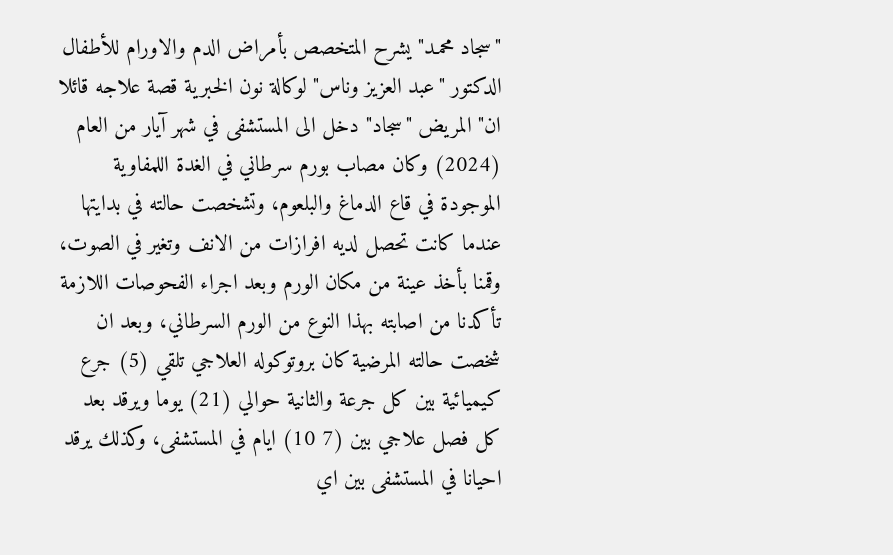"سجاد محمـد" يشرح المتخصص بأمراض الدم والاورام للأطفال الدكتور "عبد العزيز وناس" لوكالة نون الخبرية قصة علاجه قائلا ان" المريض "سجاد" دخل الى المستشفى في شهر آيار من العام (2024) وكان مصاب بورم سرطاني في الغدة اللمفاوية الموجودة في قاع الدماغ والبلعوم، وتشخصت حالته في بدايتها عندما كانت تحصل لديه افرازات من الانف وتغير في الصوت، وقمنا بأخذ عينة من مكان الورم وبعد اجراء الفحوصات اللازمة تأكدنا من اصابته بهذا النوع من الورم السرطاني، وبعد ان شخصت حالته المرضية كان بروتوكوله العلاجي تلقي (5) جرع كيميائية بين كل جرعة والثانية حوالي (21) يوما ويرقد بعد كل فصل علاجي بين (7 10) ايام في المستشفى، وكذلك يرقد احيانا في المستشفى بين اي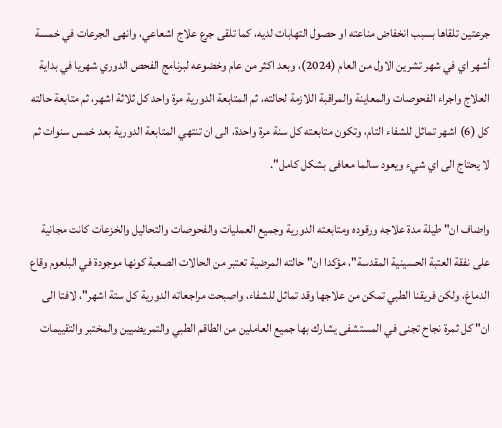جرعتين تلقاها بسبب انخفاض مناعته او حصول التهابات لديه، كما تلقى جرع علاج اشعاعي، وانهى الجرعات في خمسة أشهر اي في شهر تشرين الاول من العام (2024)، وبعد اكثر من عام وخضوعه لبرنامج الفحص الدوري شهريا في بداية العلاج واجراء الفحوصات والمعاينة والمراقبة اللازمة لحالته، ثم المتابعة الدورية مرة واحد كل ثلاثة اشهر، ثم متابعة حالته كل (6) اشهر تماثل للشفاء التام، وتكون متابعته كل سنة مرة واحدة، الى ان تنتهي المتابعة الدورية بعد خمس سنوات ثم لا يحتاج الى اي شيء ويعود سالما معافى بشكل كامل".

واضاف ان" طيلة مدة علاجه ورقوده ومتابعته الدورية وجميع العمليات والفحوصات والتحاليل والخزعات كانت مجانية على نفقة العتبة الحسينية المقدسة"، مؤكدا ان" حالته المرضية تعتبر من الحالات الصعبة كونها موجودة في البلعوم وقاع الدماغ، ولكن فريقنا الطبي تمكن من علاجها وقد تماثل للشفاء، واصبحت مراجعاته الدورية كل ستة اشهر"، لافتا الى ان" كل ثمرة نجاح تجنى في المستشفى يشارك بها جميع العاملين من الطاقم الطبي والتمريضيين والمختبر والتقييمات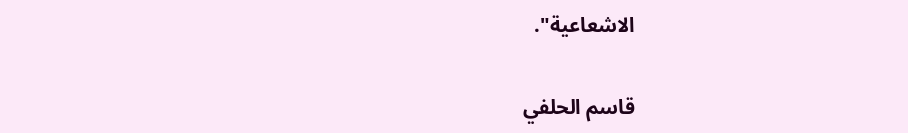الاشعاعية".

قاسم الحلفي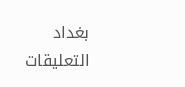بغداد
التعليقات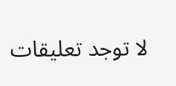لا توجد تعليقات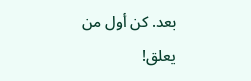بعد. كن أول من يعلق!